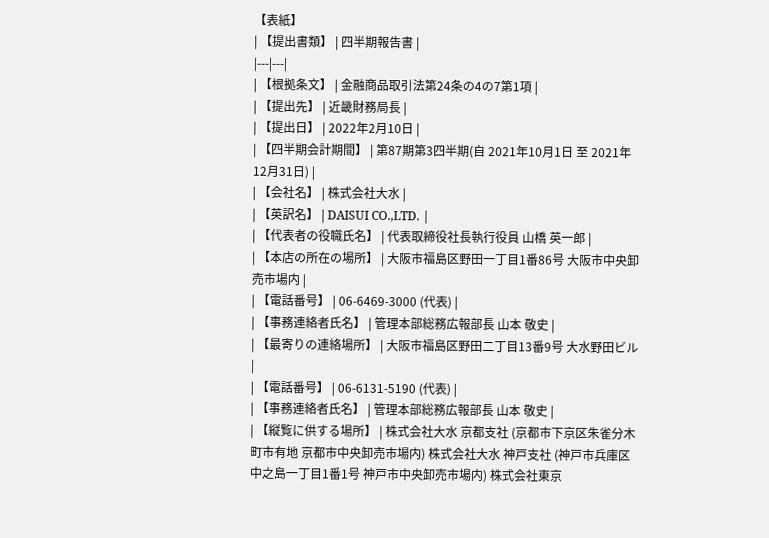【表紙】
| 【提出書類】 | 四半期報告書 |
|---|---|
| 【根拠条文】 | 金融商品取引法第24条の4の7第1項 |
| 【提出先】 | 近畿財務局長 |
| 【提出日】 | 2022年2月10日 |
| 【四半期会計期間】 | 第87期第3四半期(自 2021年10月1日 至 2021年12月31日) |
| 【会社名】 | 株式会社大水 |
| 【英訳名】 | DAISUI CO.,LTD. |
| 【代表者の役職氏名】 | 代表取締役社長執行役員 山橋 英一郎 |
| 【本店の所在の場所】 | 大阪市福島区野田一丁目1番86号 大阪市中央卸売市場内 |
| 【電話番号】 | 06-6469-3000 (代表) |
| 【事務連絡者氏名】 | 管理本部総務広報部長 山本 敬史 |
| 【最寄りの連絡場所】 | 大阪市福島区野田二丁目13番9号 大水野田ビル |
| 【電話番号】 | 06-6131-5190 (代表) |
| 【事務連絡者氏名】 | 管理本部総務広報部長 山本 敬史 |
| 【縦覧に供する場所】 | 株式会社大水 京都支社 (京都市下京区朱雀分木町市有地 京都市中央卸売市場内) 株式会社大水 神戸支社 (神戸市兵庫区中之島一丁目1番1号 神戸市中央卸売市場内) 株式会社東京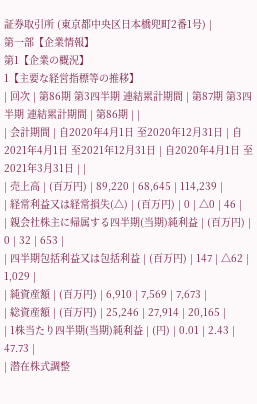証券取引所 (東京都中央区日本橋兜町2番1号) |
第一部【企業情報】
第1【企業の概況】
1【主要な経営指標等の推移】
| 回次 | 第86期 第3四半期 連結累計期間 | 第87期 第3四半期 連結累計期間 | 第86期 | |
| 会計期間 | 自2020年4月1日 至2020年12月31日 | 自2021年4月1日 至2021年12月31日 | 自2020年4月1日 至2021年3月31日 | |
| 売上高 | (百万円) | 89,220 | 68,645 | 114,239 |
| 経常利益又は経常損失(△) | (百万円) | 0 | △0 | 46 |
| 親会社株主に帰属する四半期(当期)純利益 | (百万円) | 0 | 32 | 653 |
| 四半期包括利益又は包括利益 | (百万円) | 147 | △62 | 1,029 |
| 純資産額 | (百万円) | 6,910 | 7,569 | 7,673 |
| 総資産額 | (百万円) | 25,246 | 27,914 | 20,165 |
| 1株当たり四半期(当期)純利益 | (円) | 0.01 | 2.43 | 47.73 |
| 潜在株式調整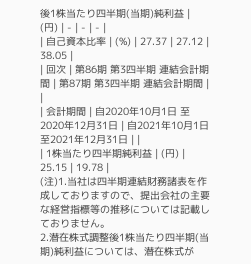後1株当たり四半期(当期)純利益 | (円) | - | - | - |
| 自己資本比率 | (%) | 27.37 | 27.12 | 38.05 |
| 回次 | 第86期 第3四半期 連結会計期間 | 第87期 第3四半期 連結会計期間 | |
| 会計期間 | 自2020年10月1日 至2020年12月31日 | 自2021年10月1日 至2021年12月31日 | |
| 1株当たり四半期純利益 | (円) | 25.15 | 19.78 |
(注)1.当社は四半期連結財務諸表を作成しておりますので、提出会社の主要な経営指標等の推移については記載しておりません。
2.潜在株式調整後1株当たり四半期(当期)純利益については、潜在株式が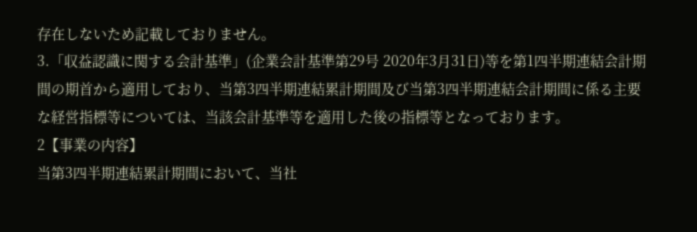存在しないため記載しておりません。
3.「収益認識に関する会計基準」(企業会計基準第29号 2020年3月31日)等を第1四半期連結会計期間の期首から適用しており、当第3四半期連結累計期間及び当第3四半期連結会計期間に係る主要な経営指標等については、当該会計基準等を適用した後の指標等となっております。
2【事業の内容】
当第3四半期連結累計期間において、当社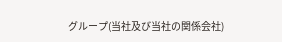グループ(当社及び当社の関係会社)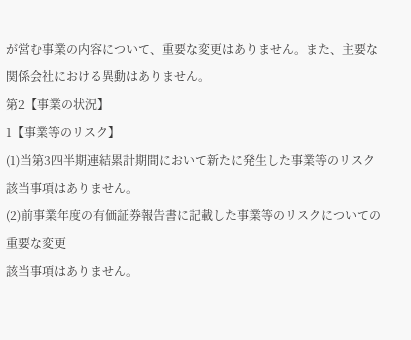が営む事業の内容について、重要な変更はありません。また、主要な関係会社における異動はありません。
第2【事業の状況】
1【事業等のリスク】
(1)当第3四半期連結累計期間において新たに発生した事業等のリスク
該当事項はありません。
(2)前事業年度の有価証券報告書に記載した事業等のリスクについての重要な変更
該当事項はありません。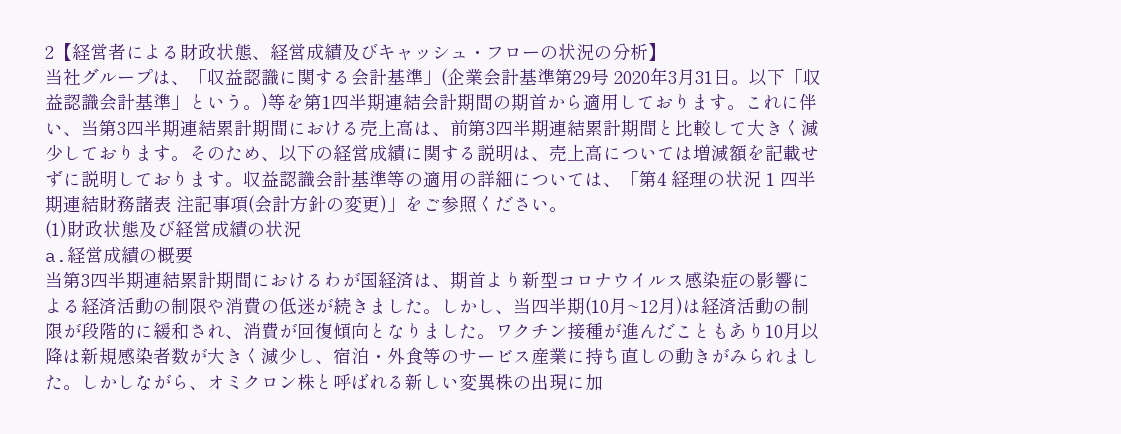2【経営者による財政状態、経営成績及びキャッシュ・フローの状況の分析】
当社グループは、「収益認識に関する会計基準」(企業会計基準第29号 2020年3月31日。以下「収益認識会計基準」という。)等を第1四半期連結会計期間の期首から適用しております。これに伴い、当第3四半期連結累計期間における売上高は、前第3四半期連結累計期間と比較して大きく減少しております。そのため、以下の経営成績に関する説明は、売上高については増減額を記載せずに説明しております。収益認識会計基準等の適用の詳細については、「第4 経理の状況 1 四半期連結財務諸表 注記事項(会計方針の変更)」をご参照ください。
(1)財政状態及び経営成績の状況
a.経営成績の概要
当第3四半期連結累計期間におけるわが国経済は、期首より新型コロナウイルス感染症の影響による経済活動の制限や消費の低迷が続きました。しかし、当四半期(10月~12月)は経済活動の制限が段階的に緩和され、消費が回復傾向となりました。ワクチン接種が進んだこともあり10月以降は新規感染者数が大きく減少し、宿泊・外食等のサービス産業に持ち直しの動きがみられました。しかしながら、オミクロン株と呼ばれる新しい変異株の出現に加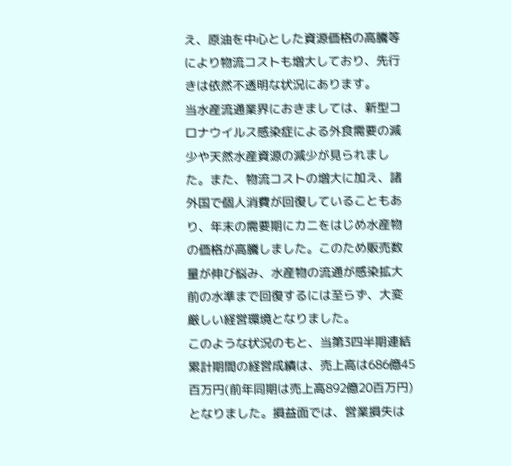え、原油を中心とした資源価格の高騰等により物流コストも増大しており、先行きは依然不透明な状況にあります。
当水産流通業界におきましては、新型コロナウイルス感染症による外食需要の減少や天然水産資源の減少が見られました。また、物流コストの増大に加え、諸外国で個人消費が回復していることもあり、年末の需要期にカニをはじめ水産物の価格が高騰しました。このため販売数量が伸び悩み、水産物の流通が感染拡大前の水準まで回復するには至らず、大変厳しい経営環境となりました。
このような状況のもと、当第3四半期連結累計期間の経営成績は、売上高は686億45百万円(前年同期は売上高892億20百万円)となりました。損益面では、営業損失は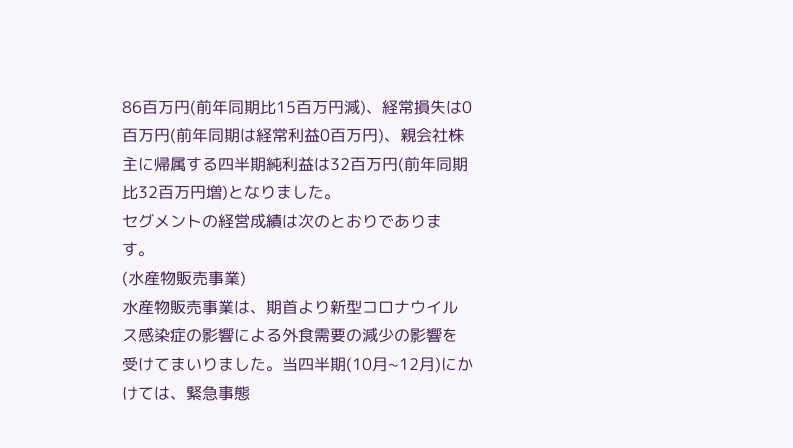86百万円(前年同期比15百万円減)、経常損失は0百万円(前年同期は経常利益0百万円)、親会社株主に帰属する四半期純利益は32百万円(前年同期比32百万円増)となりました。
セグメントの経営成績は次のとおりであります。
(水産物販売事業)
水産物販売事業は、期首より新型コロナウイルス感染症の影響による外食需要の減少の影響を受けてまいりました。当四半期(10月~12月)にかけては、緊急事態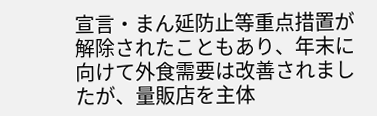宣言・まん延防止等重点措置が解除されたこともあり、年末に向けて外食需要は改善されましたが、量販店を主体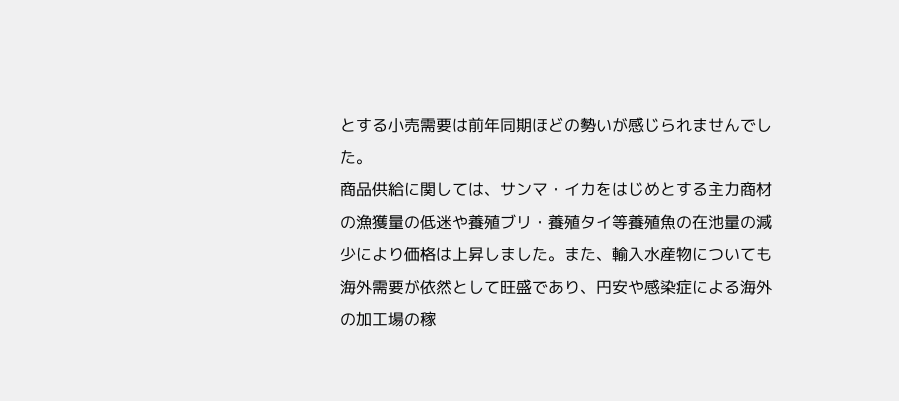とする小売需要は前年同期ほどの勢いが感じられませんでした。
商品供給に関しては、サンマ・イカをはじめとする主力商材の漁獲量の低迷や養殖ブリ・養殖タイ等養殖魚の在池量の減少により価格は上昇しました。また、輸入水産物についても海外需要が依然として旺盛であり、円安や感染症による海外の加工場の稼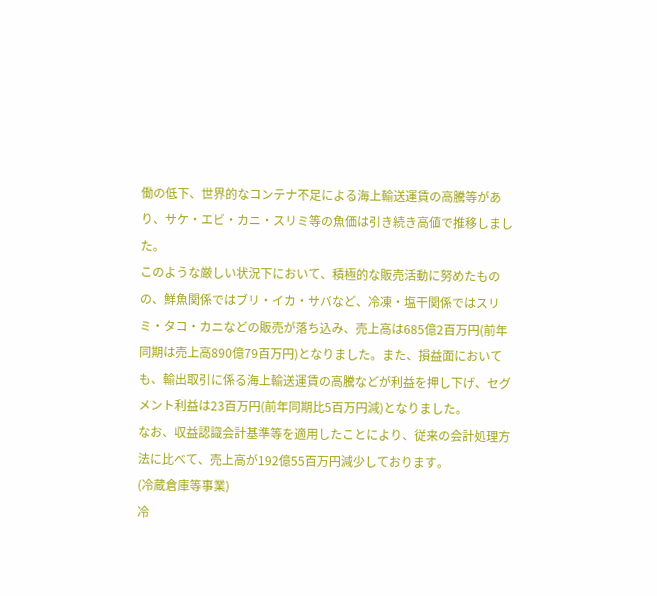働の低下、世界的なコンテナ不足による海上輸送運賃の高騰等があり、サケ・エビ・カニ・スリミ等の魚価は引き続き高値で推移しました。
このような厳しい状況下において、積極的な販売活動に努めたものの、鮮魚関係ではブリ・イカ・サバなど、冷凍・塩干関係ではスリミ・タコ・カニなどの販売が落ち込み、売上高は685億2百万円(前年同期は売上高890億79百万円)となりました。また、損益面においても、輸出取引に係る海上輸送運賃の高騰などが利益を押し下げ、セグメント利益は23百万円(前年同期比5百万円減)となりました。
なお、収益認識会計基準等を適用したことにより、従来の会計処理方法に比べて、売上高が192億55百万円減少しております。
(冷蔵倉庫等事業)
冷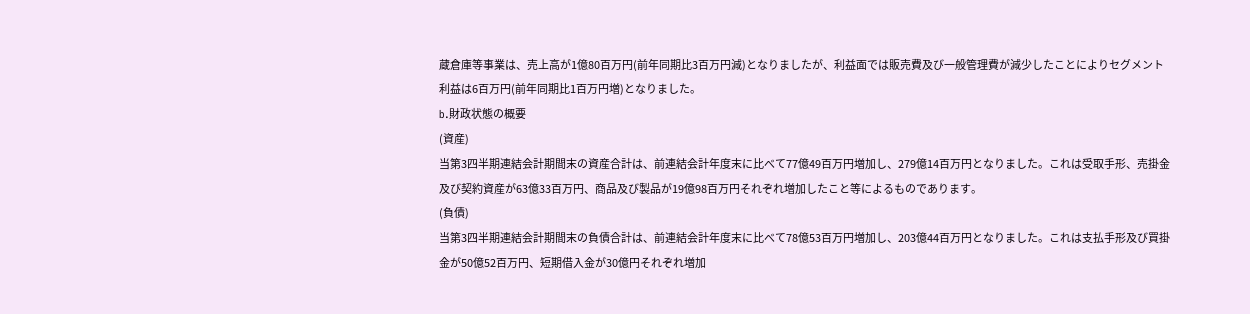蔵倉庫等事業は、売上高が1億80百万円(前年同期比3百万円減)となりましたが、利益面では販売費及び一般管理費が減少したことによりセグメント利益は6百万円(前年同期比1百万円増)となりました。
b.財政状態の概要
(資産)
当第3四半期連結会計期間末の資産合計は、前連結会計年度末に比べて77億49百万円増加し、279億14百万円となりました。これは受取手形、売掛金及び契約資産が63億33百万円、商品及び製品が19億98百万円それぞれ増加したこと等によるものであります。
(負債)
当第3四半期連結会計期間末の負債合計は、前連結会計年度末に比べて78億53百万円増加し、203億44百万円となりました。これは支払手形及び買掛金が50億52百万円、短期借入金が30億円それぞれ増加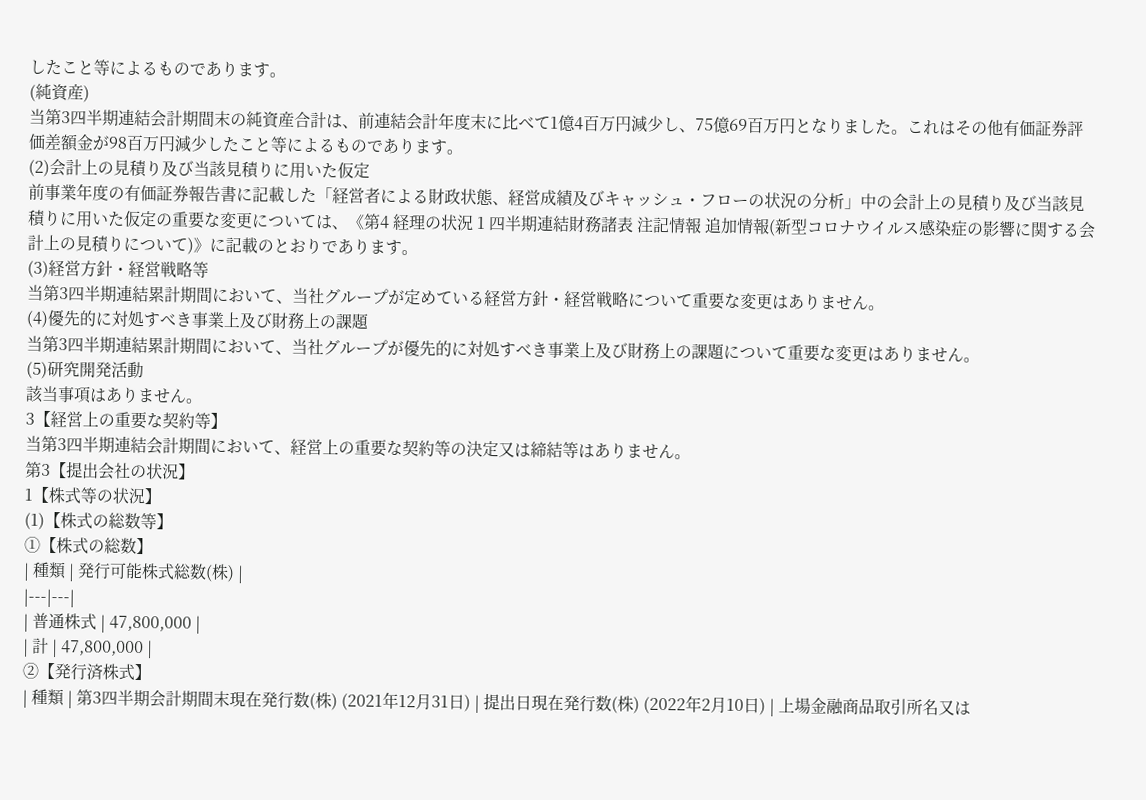したこと等によるものであります。
(純資産)
当第3四半期連結会計期間末の純資産合計は、前連結会計年度末に比べて1億4百万円減少し、75億69百万円となりました。これはその他有価証券評価差額金が98百万円減少したこと等によるものであります。
(2)会計上の見積り及び当該見積りに用いた仮定
前事業年度の有価証券報告書に記載した「経営者による財政状態、経営成績及びキャッシュ・フローの状況の分析」中の会計上の見積り及び当該見積りに用いた仮定の重要な変更については、《第4 経理の状況 1 四半期連結財務諸表 注記情報 追加情報(新型コロナウイルス感染症の影響に関する会計上の見積りについて)》に記載のとおりであります。
(3)経営方針・経営戦略等
当第3四半期連結累計期間において、当社グループが定めている経営方針・経営戦略について重要な変更はありません。
(4)優先的に対処すべき事業上及び財務上の課題
当第3四半期連結累計期間において、当社グループが優先的に対処すべき事業上及び財務上の課題について重要な変更はありません。
(5)研究開発活動
該当事項はありません。
3【経営上の重要な契約等】
当第3四半期連結会計期間において、経営上の重要な契約等の決定又は締結等はありません。
第3【提出会社の状況】
1【株式等の状況】
(1)【株式の総数等】
①【株式の総数】
| 種類 | 発行可能株式総数(株) |
|---|---|
| 普通株式 | 47,800,000 |
| 計 | 47,800,000 |
②【発行済株式】
| 種類 | 第3四半期会計期間末現在発行数(株) (2021年12月31日) | 提出日現在発行数(株) (2022年2月10日) | 上場金融商品取引所名又は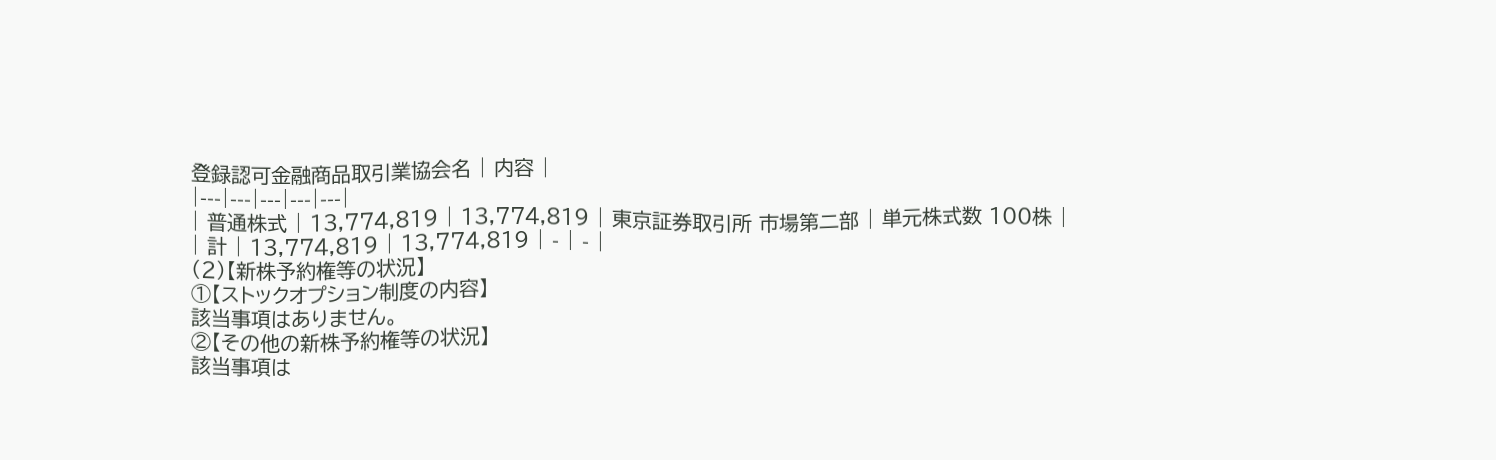登録認可金融商品取引業協会名 | 内容 |
|---|---|---|---|---|
| 普通株式 | 13,774,819 | 13,774,819 | 東京証券取引所 市場第二部 | 単元株式数 100株 |
| 計 | 13,774,819 | 13,774,819 | - | - |
(2)【新株予約権等の状況】
①【ストックオプション制度の内容】
該当事項はありません。
②【その他の新株予約権等の状況】
該当事項は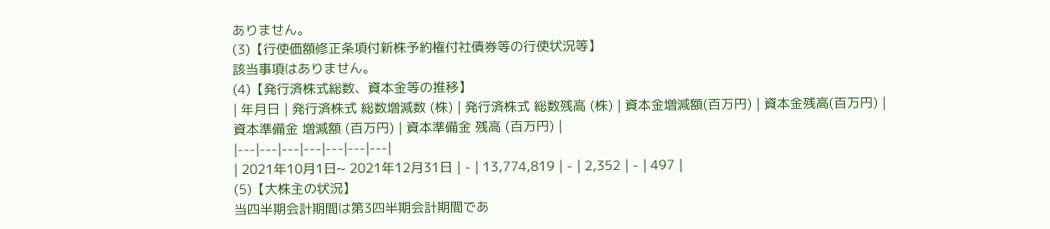ありません。
(3)【行使価額修正条項付新株予約権付社債券等の行使状況等】
該当事項はありません。
(4)【発行済株式総数、資本金等の推移】
| 年月日 | 発行済株式 総数増減数 (株) | 発行済株式 総数残高 (株) | 資本金増減額(百万円) | 資本金残高(百万円) | 資本準備金 増減額 (百万円) | 資本準備金 残高 (百万円) |
|---|---|---|---|---|---|---|
| 2021年10月1日~ 2021年12月31日 | - | 13,774,819 | - | 2,352 | - | 497 |
(5)【大株主の状況】
当四半期会計期間は第3四半期会計期間であ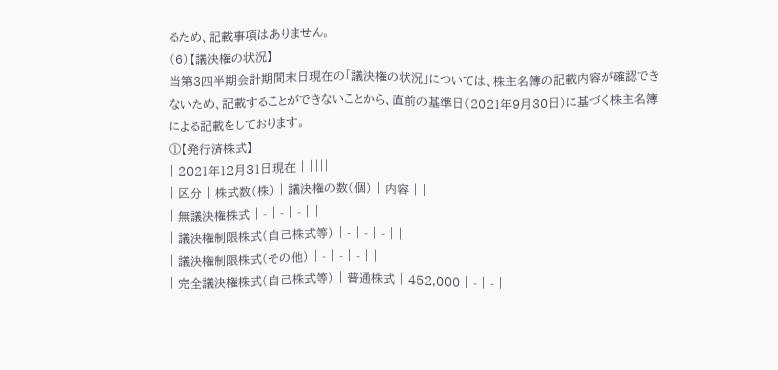るため、記載事項はありません。
(6)【議決権の状況】
当第3四半期会計期間末日現在の「議決権の状況」については、株主名簿の記載内容が確認できないため、記載することができないことから、直前の基準日(2021年9月30日)に基づく株主名簿による記載をしております。
①【発行済株式】
| 2021年12月31日現在 | ||||
| 区分 | 株式数(株) | 議決権の数(個) | 内容 | |
| 無議決権株式 | - | - | - | |
| 議決権制限株式(自己株式等) | - | - | - | |
| 議決権制限株式(その他) | - | - | - | |
| 完全議決権株式(自己株式等) | 普通株式 | 452,000 | - | - |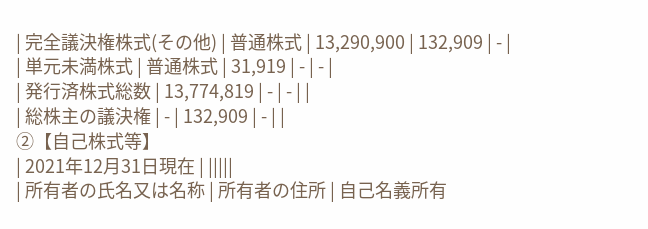| 完全議決権株式(その他) | 普通株式 | 13,290,900 | 132,909 | - |
| 単元未満株式 | 普通株式 | 31,919 | - | - |
| 発行済株式総数 | 13,774,819 | - | - | |
| 総株主の議決権 | - | 132,909 | - | |
②【自己株式等】
| 2021年12月31日現在 | |||||
| 所有者の氏名又は名称 | 所有者の住所 | 自己名義所有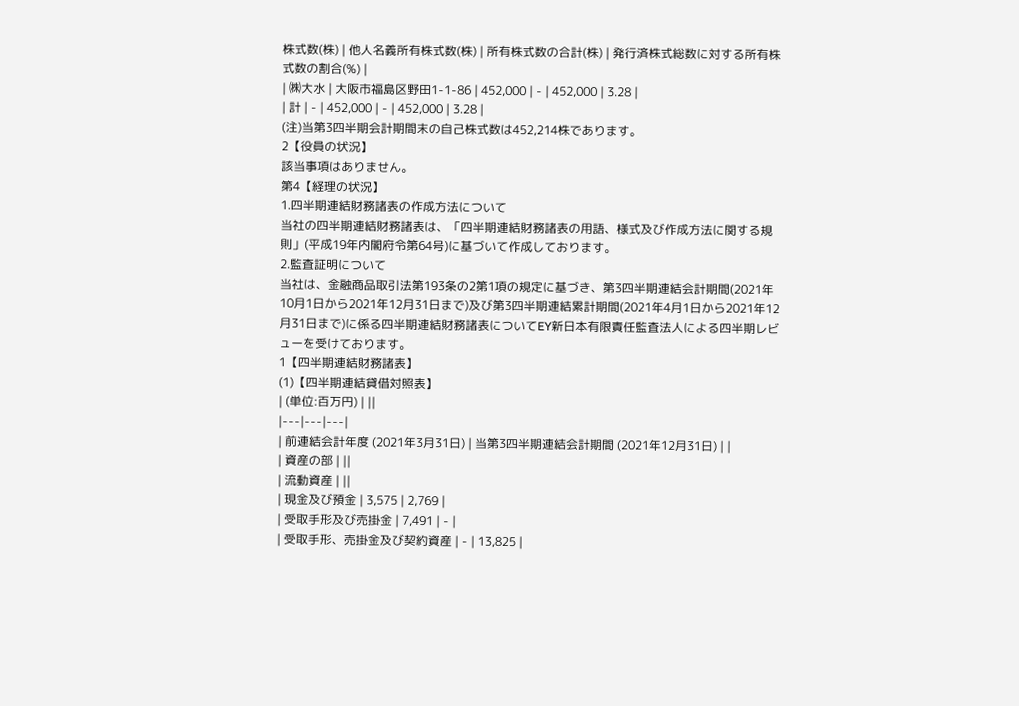株式数(株) | 他人名義所有株式数(株) | 所有株式数の合計(株) | 発行済株式総数に対する所有株式数の割合(%) |
| ㈱大水 | 大阪市福島区野田1-1-86 | 452,000 | - | 452,000 | 3.28 |
| 計 | - | 452,000 | - | 452,000 | 3.28 |
(注)当第3四半期会計期間末の自己株式数は452,214株であります。
2【役員の状況】
該当事項はありません。
第4【経理の状況】
1.四半期連結財務諸表の作成方法について
当社の四半期連結財務諸表は、「四半期連結財務諸表の用語、様式及び作成方法に関する規則」(平成19年内閣府令第64号)に基づいて作成しております。
2.監査証明について
当社は、金融商品取引法第193条の2第1項の規定に基づき、第3四半期連結会計期間(2021年10月1日から2021年12月31日まで)及び第3四半期連結累計期間(2021年4月1日から2021年12月31日まで)に係る四半期連結財務諸表についてEY新日本有限責任監査法人による四半期レビューを受けております。
1【四半期連結財務諸表】
(1)【四半期連結貸借対照表】
| (単位:百万円) | ||
|---|---|---|
| 前連結会計年度 (2021年3月31日) | 当第3四半期連結会計期間 (2021年12月31日) | |
| 資産の部 | ||
| 流動資産 | ||
| 現金及び預金 | 3,575 | 2,769 |
| 受取手形及び売掛金 | 7,491 | - |
| 受取手形、売掛金及び契約資産 | - | 13,825 |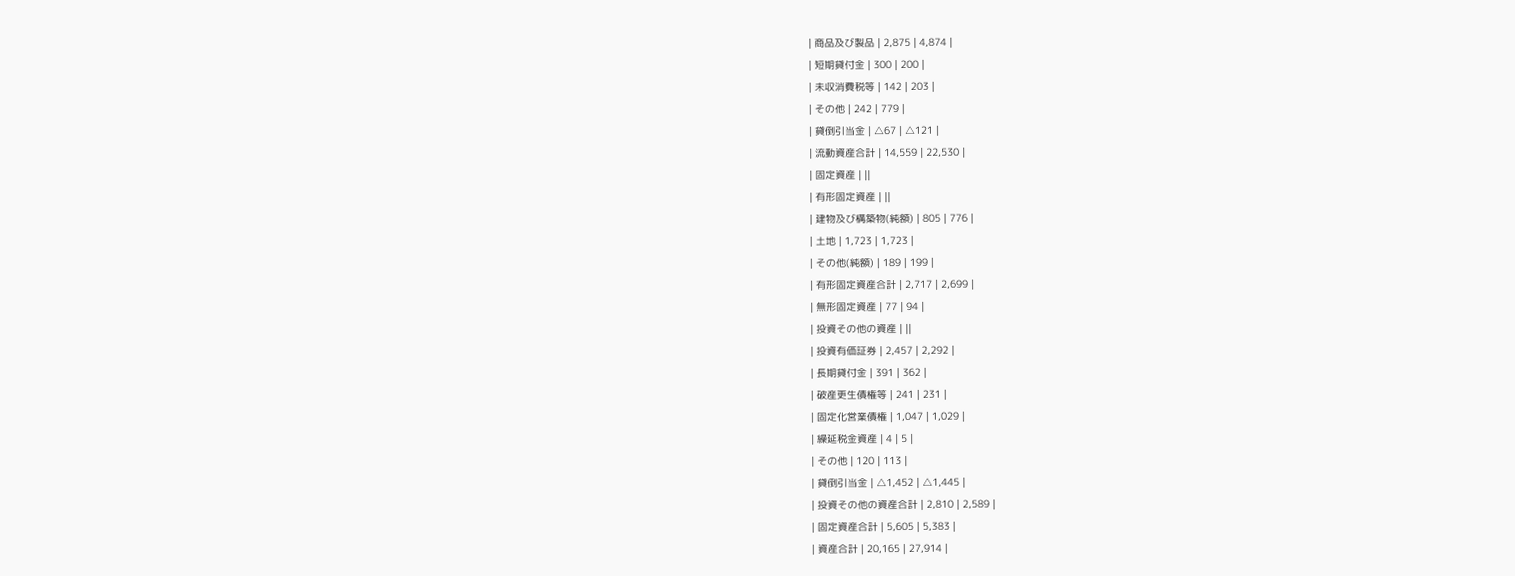| 商品及び製品 | 2,875 | 4,874 |
| 短期貸付金 | 300 | 200 |
| 未収消費税等 | 142 | 203 |
| その他 | 242 | 779 |
| 貸倒引当金 | △67 | △121 |
| 流動資産合計 | 14,559 | 22,530 |
| 固定資産 | ||
| 有形固定資産 | ||
| 建物及び構築物(純額) | 805 | 776 |
| 土地 | 1,723 | 1,723 |
| その他(純額) | 189 | 199 |
| 有形固定資産合計 | 2,717 | 2,699 |
| 無形固定資産 | 77 | 94 |
| 投資その他の資産 | ||
| 投資有価証券 | 2,457 | 2,292 |
| 長期貸付金 | 391 | 362 |
| 破産更生債権等 | 241 | 231 |
| 固定化営業債権 | 1,047 | 1,029 |
| 繰延税金資産 | 4 | 5 |
| その他 | 120 | 113 |
| 貸倒引当金 | △1,452 | △1,445 |
| 投資その他の資産合計 | 2,810 | 2,589 |
| 固定資産合計 | 5,605 | 5,383 |
| 資産合計 | 20,165 | 27,914 |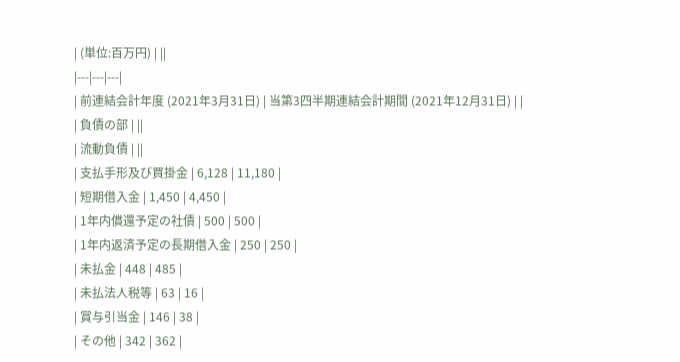| (単位:百万円) | ||
|---|---|---|
| 前連結会計年度 (2021年3月31日) | 当第3四半期連結会計期間 (2021年12月31日) | |
| 負債の部 | ||
| 流動負債 | ||
| 支払手形及び買掛金 | 6,128 | 11,180 |
| 短期借入金 | 1,450 | 4,450 |
| 1年内償還予定の社債 | 500 | 500 |
| 1年内返済予定の長期借入金 | 250 | 250 |
| 未払金 | 448 | 485 |
| 未払法人税等 | 63 | 16 |
| 賞与引当金 | 146 | 38 |
| その他 | 342 | 362 |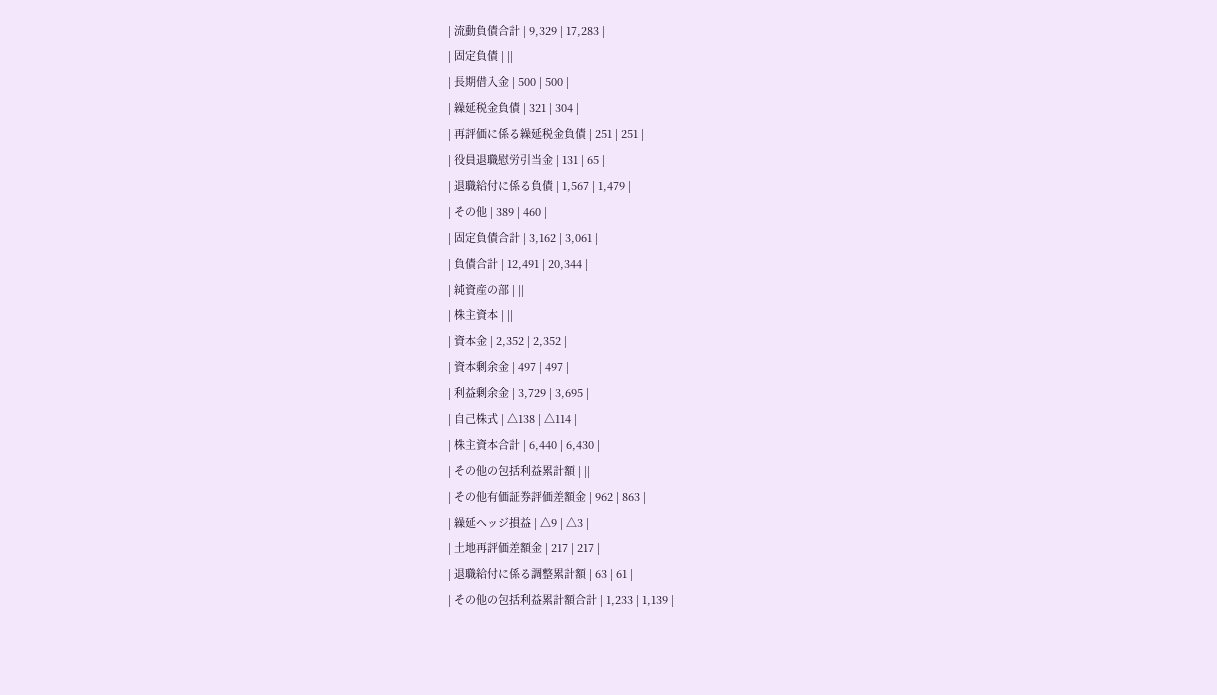| 流動負債合計 | 9,329 | 17,283 |
| 固定負債 | ||
| 長期借入金 | 500 | 500 |
| 繰延税金負債 | 321 | 304 |
| 再評価に係る繰延税金負債 | 251 | 251 |
| 役員退職慰労引当金 | 131 | 65 |
| 退職給付に係る負債 | 1,567 | 1,479 |
| その他 | 389 | 460 |
| 固定負債合計 | 3,162 | 3,061 |
| 負債合計 | 12,491 | 20,344 |
| 純資産の部 | ||
| 株主資本 | ||
| 資本金 | 2,352 | 2,352 |
| 資本剰余金 | 497 | 497 |
| 利益剰余金 | 3,729 | 3,695 |
| 自己株式 | △138 | △114 |
| 株主資本合計 | 6,440 | 6,430 |
| その他の包括利益累計額 | ||
| その他有価証券評価差額金 | 962 | 863 |
| 繰延ヘッジ損益 | △9 | △3 |
| 土地再評価差額金 | 217 | 217 |
| 退職給付に係る調整累計額 | 63 | 61 |
| その他の包括利益累計額合計 | 1,233 | 1,139 |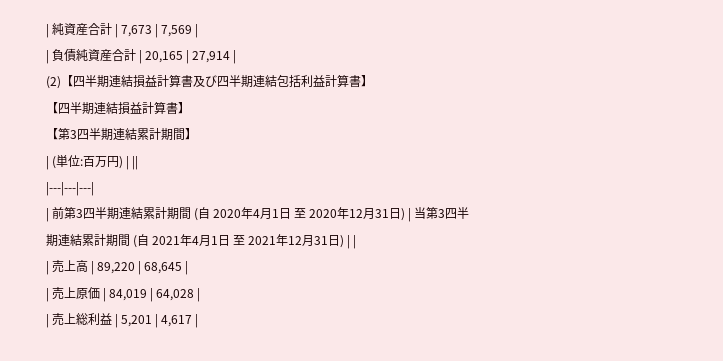| 純資産合計 | 7,673 | 7,569 |
| 負債純資産合計 | 20,165 | 27,914 |
(2)【四半期連結損益計算書及び四半期連結包括利益計算書】
【四半期連結損益計算書】
【第3四半期連結累計期間】
| (単位:百万円) | ||
|---|---|---|
| 前第3四半期連結累計期間 (自 2020年4月1日 至 2020年12月31日) | 当第3四半期連結累計期間 (自 2021年4月1日 至 2021年12月31日) | |
| 売上高 | 89,220 | 68,645 |
| 売上原価 | 84,019 | 64,028 |
| 売上総利益 | 5,201 | 4,617 |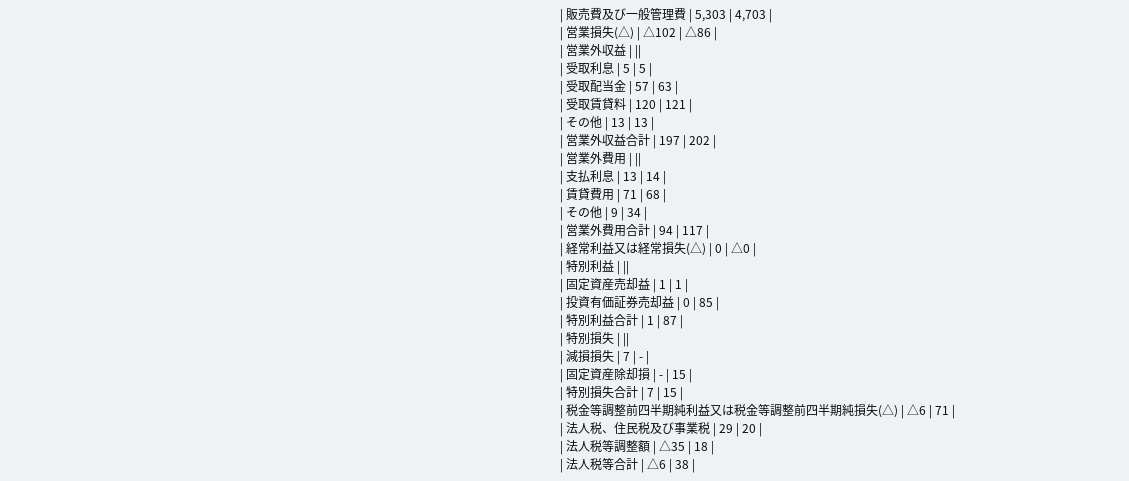| 販売費及び一般管理費 | 5,303 | 4,703 |
| 営業損失(△) | △102 | △86 |
| 営業外収益 | ||
| 受取利息 | 5 | 5 |
| 受取配当金 | 57 | 63 |
| 受取賃貸料 | 120 | 121 |
| その他 | 13 | 13 |
| 営業外収益合計 | 197 | 202 |
| 営業外費用 | ||
| 支払利息 | 13 | 14 |
| 賃貸費用 | 71 | 68 |
| その他 | 9 | 34 |
| 営業外費用合計 | 94 | 117 |
| 経常利益又は経常損失(△) | 0 | △0 |
| 特別利益 | ||
| 固定資産売却益 | 1 | 1 |
| 投資有価証券売却益 | 0 | 85 |
| 特別利益合計 | 1 | 87 |
| 特別損失 | ||
| 減損損失 | 7 | - |
| 固定資産除却損 | - | 15 |
| 特別損失合計 | 7 | 15 |
| 税金等調整前四半期純利益又は税金等調整前四半期純損失(△) | △6 | 71 |
| 法人税、住民税及び事業税 | 29 | 20 |
| 法人税等調整額 | △35 | 18 |
| 法人税等合計 | △6 | 38 |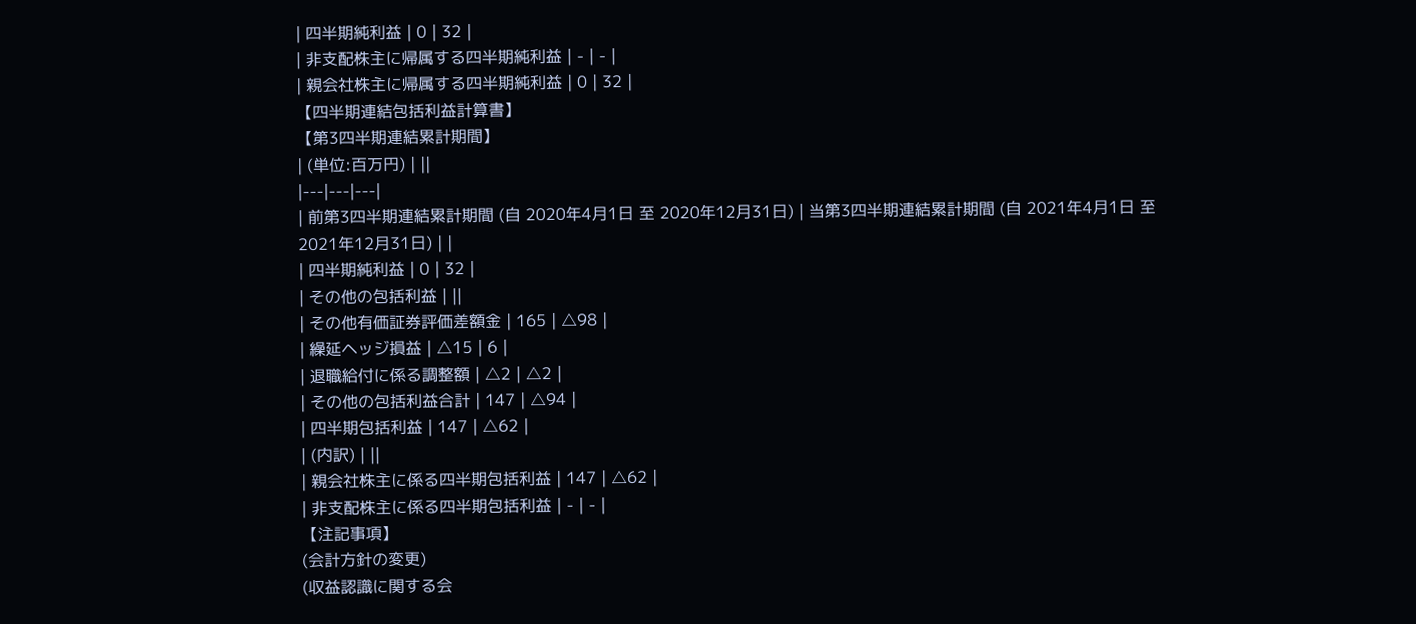| 四半期純利益 | 0 | 32 |
| 非支配株主に帰属する四半期純利益 | - | - |
| 親会社株主に帰属する四半期純利益 | 0 | 32 |
【四半期連結包括利益計算書】
【第3四半期連結累計期間】
| (単位:百万円) | ||
|---|---|---|
| 前第3四半期連結累計期間 (自 2020年4月1日 至 2020年12月31日) | 当第3四半期連結累計期間 (自 2021年4月1日 至 2021年12月31日) | |
| 四半期純利益 | 0 | 32 |
| その他の包括利益 | ||
| その他有価証券評価差額金 | 165 | △98 |
| 繰延ヘッジ損益 | △15 | 6 |
| 退職給付に係る調整額 | △2 | △2 |
| その他の包括利益合計 | 147 | △94 |
| 四半期包括利益 | 147 | △62 |
| (内訳) | ||
| 親会社株主に係る四半期包括利益 | 147 | △62 |
| 非支配株主に係る四半期包括利益 | - | - |
【注記事項】
(会計方針の変更)
(収益認識に関する会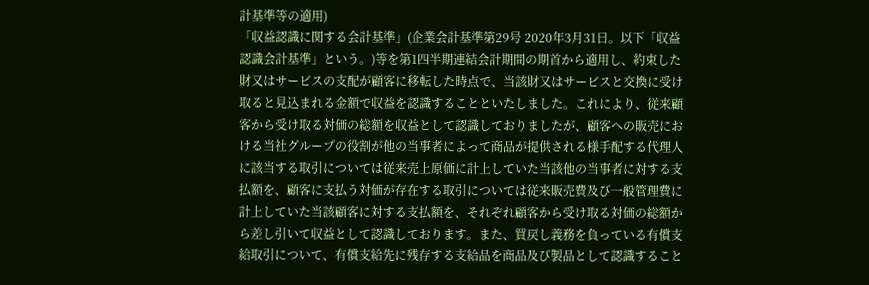計基準等の適用)
「収益認識に関する会計基準」(企業会計基準第29号 2020年3月31日。以下「収益認識会計基準」という。)等を第1四半期連結会計期間の期首から適用し、約束した財又はサービスの支配が顧客に移転した時点で、当該財又はサービスと交換に受け取ると見込まれる金額で収益を認識することといたしました。これにより、従来顧客から受け取る対価の総額を収益として認識しておりましたが、顧客への販売における当社グループの役割が他の当事者によって商品が提供される様手配する代理人に該当する取引については従来売上原価に計上していた当該他の当事者に対する支払額を、顧客に支払う対価が存在する取引については従来販売費及び一般管理費に計上していた当該顧客に対する支払額を、それぞれ顧客から受け取る対価の総額から差し引いて収益として認識しております。また、買戻し義務を負っている有償支給取引について、有償支給先に残存する支給品を商品及び製品として認識すること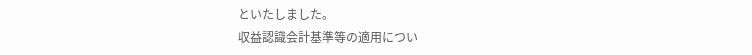といたしました。
収益認識会計基準等の適用につい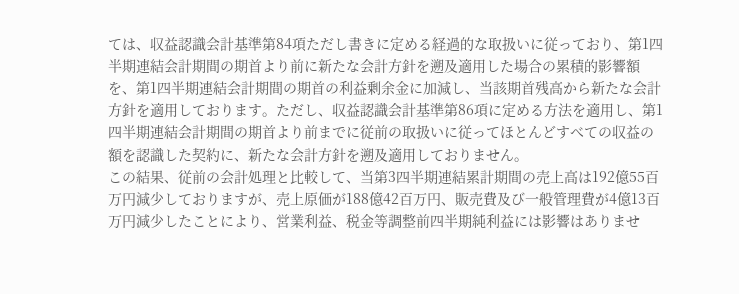ては、収益認識会計基準第84項ただし書きに定める経過的な取扱いに従っており、第1四半期連結会計期間の期首より前に新たな会計方針を遡及適用した場合の累積的影響額を、第1四半期連結会計期間の期首の利益剰余金に加減し、当該期首残高から新たな会計方針を適用しております。ただし、収益認識会計基準第86項に定める方法を適用し、第1四半期連結会計期間の期首より前までに従前の取扱いに従ってほとんどすべての収益の額を認識した契約に、新たな会計方針を遡及適用しておりません。
この結果、従前の会計処理と比較して、当第3四半期連結累計期間の売上高は192億55百万円減少しておりますが、売上原価が188億42百万円、販売費及び一般管理費が4億13百万円減少したことにより、営業利益、税金等調整前四半期純利益には影響はありませ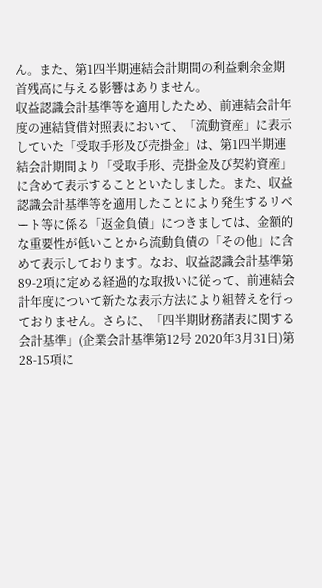ん。また、第1四半期連結会計期間の利益剰余金期首残高に与える影響はありません。
収益認識会計基準等を適用したため、前連結会計年度の連結貸借対照表において、「流動資産」に表示していた「受取手形及び売掛金」は、第1四半期連結会計期間より「受取手形、売掛金及び契約資産」に含めて表示することといたしました。また、収益認識会計基準等を適用したことにより発生するリベート等に係る「返金負債」につきましては、金額的な重要性が低いことから流動負債の「その他」に含めて表示しております。なお、収益認識会計基準第89-2項に定める経過的な取扱いに従って、前連結会計年度について新たな表示方法により組替えを行っておりません。さらに、「四半期財務諸表に関する会計基準」(企業会計基準第12号 2020年3月31日)第28-15項に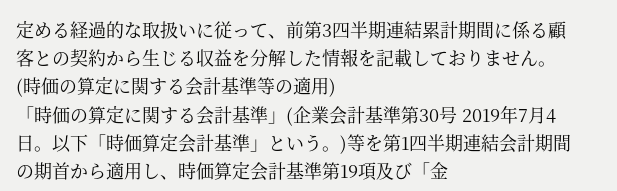定める経過的な取扱いに従って、前第3四半期連結累計期間に係る顧客との契約から生じる収益を分解した情報を記載しておりません。
(時価の算定に関する会計基準等の適用)
「時価の算定に関する会計基準」(企業会計基準第30号 2019年7月4日。以下「時価算定会計基準」という。)等を第1四半期連結会計期間の期首から適用し、時価算定会計基準第19項及び「金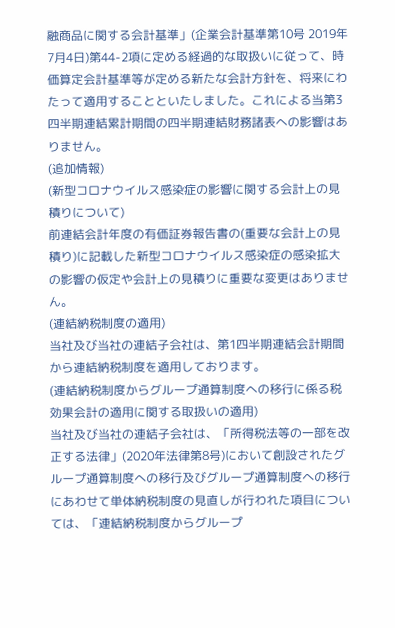融商品に関する会計基準」(企業会計基準第10号 2019年7月4日)第44-2項に定める経過的な取扱いに従って、時価算定会計基準等が定める新たな会計方針を、将来にわたって適用することといたしました。これによる当第3四半期連結累計期間の四半期連結財務諸表への影響はありません。
(追加情報)
(新型コロナウイルス感染症の影響に関する会計上の見積りについて)
前連結会計年度の有価証券報告書の(重要な会計上の見積り)に記載した新型コロナウイルス感染症の感染拡大の影響の仮定や会計上の見積りに重要な変更はありません。
(連結納税制度の適用)
当社及び当社の連結子会社は、第1四半期連結会計期間から連結納税制度を適用しております。
(連結納税制度からグループ通算制度への移行に係る税効果会計の適用に関する取扱いの適用)
当社及び当社の連結子会社は、「所得税法等の一部を改正する法律」(2020年法律第8号)において創設されたグループ通算制度への移行及びグループ通算制度への移行にあわせて単体納税制度の見直しが行われた項目については、「連結納税制度からグループ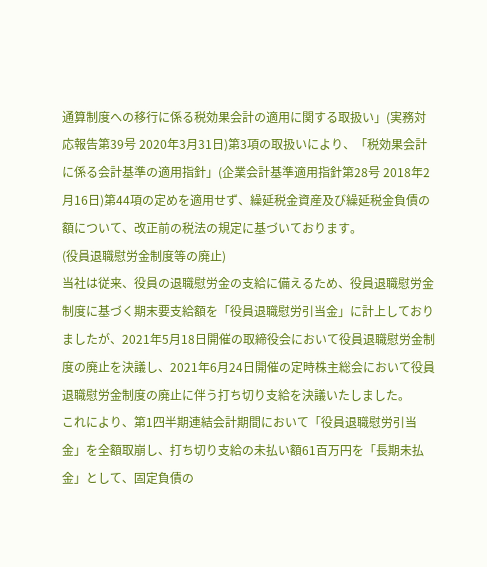通算制度への移行に係る税効果会計の適用に関する取扱い」(実務対応報告第39号 2020年3月31日)第3項の取扱いにより、「税効果会計に係る会計基準の適用指針」(企業会計基準適用指針第28号 2018年2月16日)第44項の定めを適用せず、繰延税金資産及び繰延税金負債の額について、改正前の税法の規定に基づいております。
(役員退職慰労金制度等の廃止)
当社は従来、役員の退職慰労金の支給に備えるため、役員退職慰労金制度に基づく期末要支給額を「役員退職慰労引当金」に計上しておりましたが、2021年5月18日開催の取締役会において役員退職慰労金制度の廃止を決議し、2021年6月24日開催の定時株主総会において役員退職慰労金制度の廃止に伴う打ち切り支給を決議いたしました。
これにより、第1四半期連結会計期間において「役員退職慰労引当金」を全額取崩し、打ち切り支給の未払い額61百万円を「長期未払金」として、固定負債の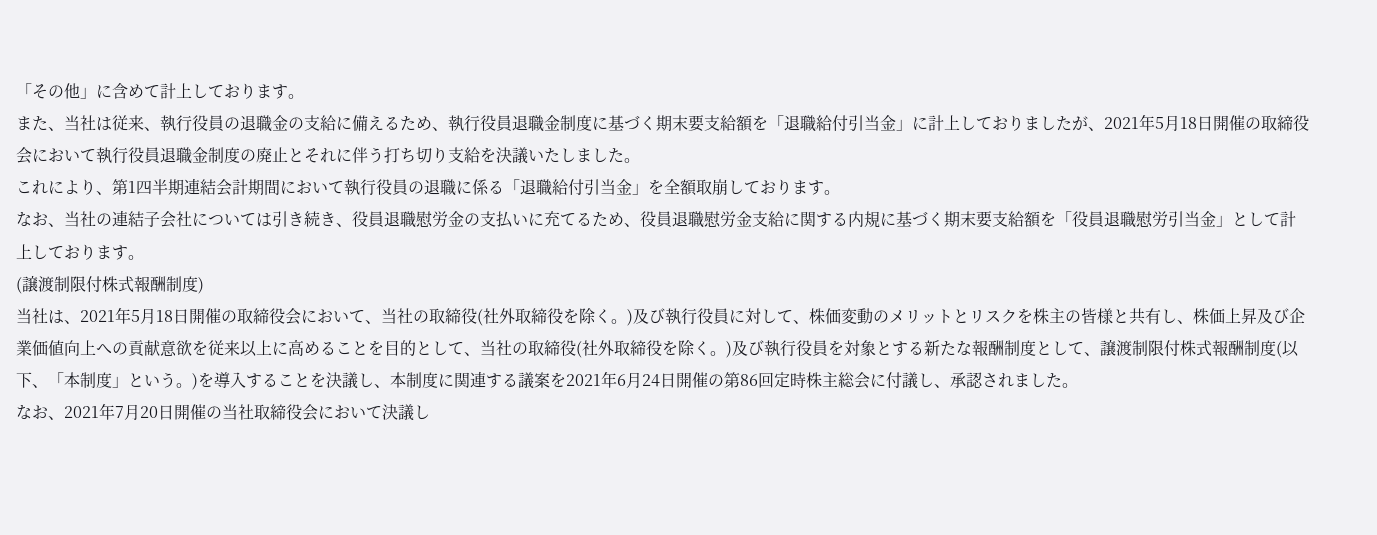「その他」に含めて計上しております。
また、当社は従来、執行役員の退職金の支給に備えるため、執行役員退職金制度に基づく期末要支給額を「退職給付引当金」に計上しておりましたが、2021年5月18日開催の取締役会において執行役員退職金制度の廃止とそれに伴う打ち切り支給を決議いたしました。
これにより、第1四半期連結会計期間において執行役員の退職に係る「退職給付引当金」を全額取崩しております。
なお、当社の連結子会社については引き続き、役員退職慰労金の支払いに充てるため、役員退職慰労金支給に関する内規に基づく期末要支給額を「役員退職慰労引当金」として計上しております。
(譲渡制限付株式報酬制度)
当社は、2021年5月18日開催の取締役会において、当社の取締役(社外取締役を除く。)及び執行役員に対して、株価変動のメリットとリスクを株主の皆様と共有し、株価上昇及び企業価値向上への貢献意欲を従来以上に高めることを目的として、当社の取締役(社外取締役を除く。)及び執行役員を対象とする新たな報酬制度として、譲渡制限付株式報酬制度(以下、「本制度」という。)を導入することを決議し、本制度に関連する議案を2021年6月24日開催の第86回定時株主総会に付議し、承認されました。
なお、2021年7月20日開催の当社取締役会において決議し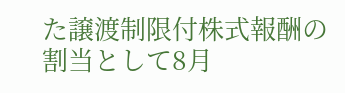た譲渡制限付株式報酬の割当として8月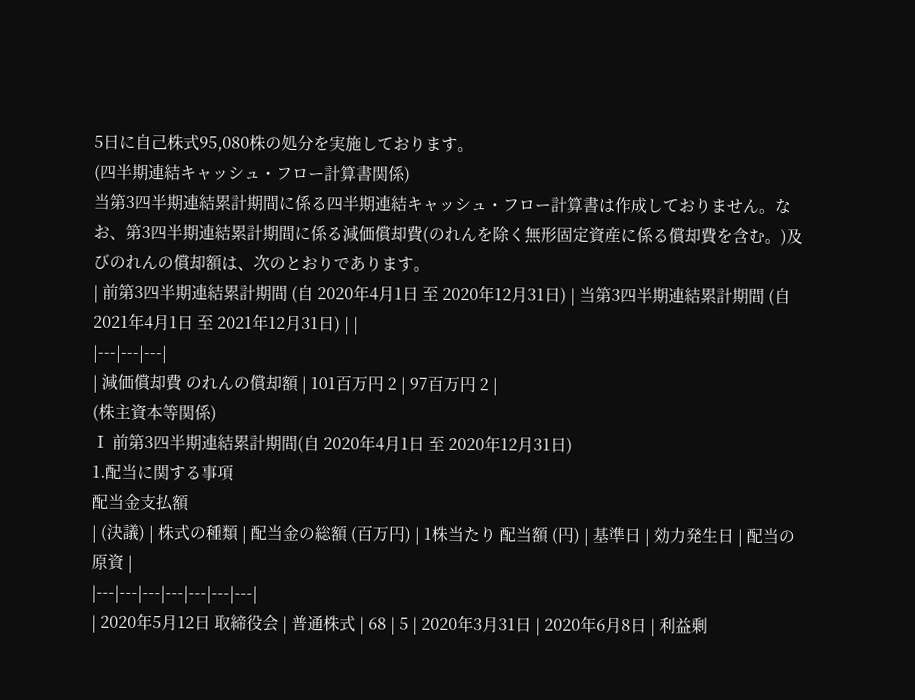5日に自己株式95,080株の処分を実施しております。
(四半期連結キャッシュ・フロー計算書関係)
当第3四半期連結累計期間に係る四半期連結キャッシュ・フロー計算書は作成しておりません。なお、第3四半期連結累計期間に係る減価償却費(のれんを除く無形固定資産に係る償却費を含む。)及びのれんの償却額は、次のとおりであります。
| 前第3四半期連結累計期間 (自 2020年4月1日 至 2020年12月31日) | 当第3四半期連結累計期間 (自 2021年4月1日 至 2021年12月31日) | |
|---|---|---|
| 減価償却費 のれんの償却額 | 101百万円 2 | 97百万円 2 |
(株主資本等関係)
Ⅰ 前第3四半期連結累計期間(自 2020年4月1日 至 2020年12月31日)
1.配当に関する事項
配当金支払額
| (決議) | 株式の種類 | 配当金の総額 (百万円) | 1株当たり 配当額 (円) | 基準日 | 効力発生日 | 配当の原資 |
|---|---|---|---|---|---|---|
| 2020年5月12日 取締役会 | 普通株式 | 68 | 5 | 2020年3月31日 | 2020年6月8日 | 利益剰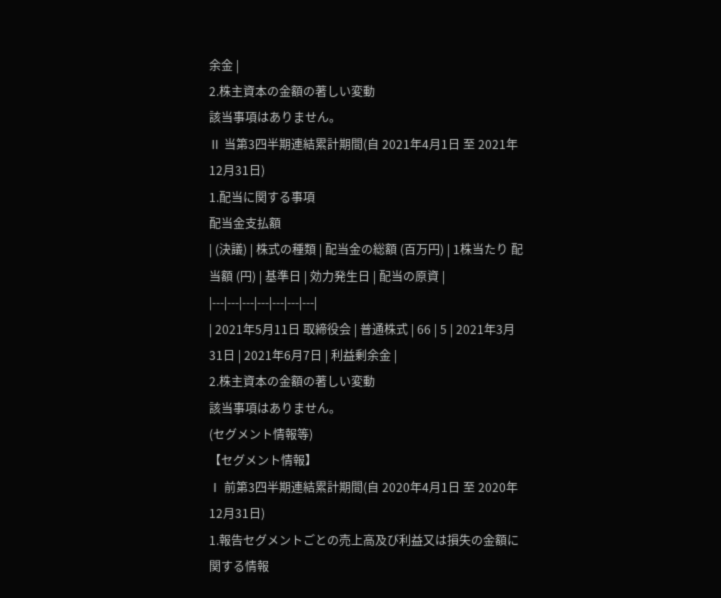余金 |
2.株主資本の金額の著しい変動
該当事項はありません。
Ⅱ 当第3四半期連結累計期間(自 2021年4月1日 至 2021年12月31日)
1.配当に関する事項
配当金支払額
| (決議) | 株式の種類 | 配当金の総額 (百万円) | 1株当たり 配当額 (円) | 基準日 | 効力発生日 | 配当の原資 |
|---|---|---|---|---|---|---|
| 2021年5月11日 取締役会 | 普通株式 | 66 | 5 | 2021年3月31日 | 2021年6月7日 | 利益剰余金 |
2.株主資本の金額の著しい変動
該当事項はありません。
(セグメント情報等)
【セグメント情報】
Ⅰ 前第3四半期連結累計期間(自 2020年4月1日 至 2020年12月31日)
1.報告セグメントごとの売上高及び利益又は損失の金額に関する情報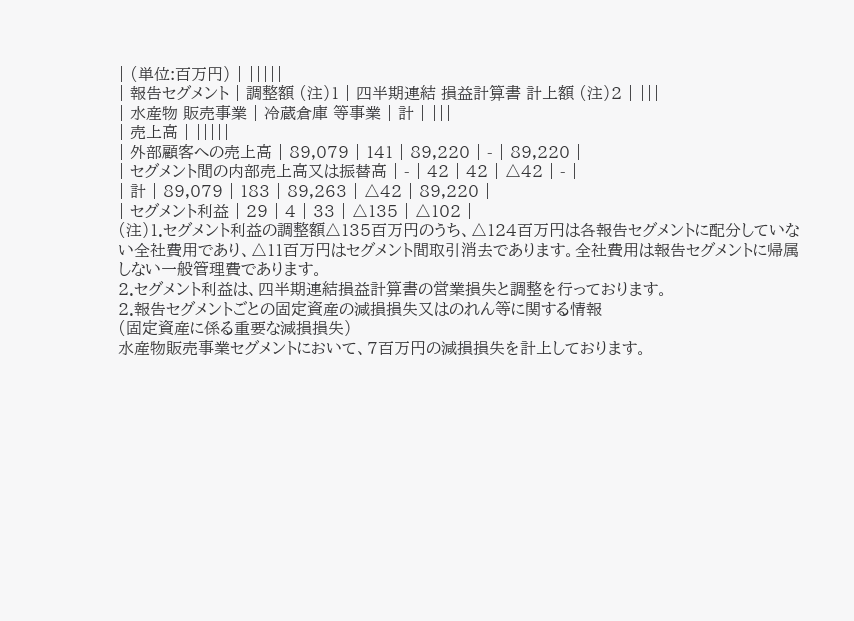| (単位:百万円) | |||||
| 報告セグメント | 調整額 (注)1 | 四半期連結 損益計算書 計上額 (注)2 | |||
| 水産物 販売事業 | 冷蔵倉庫 等事業 | 計 | |||
| 売上高 | |||||
| 外部顧客への売上高 | 89,079 | 141 | 89,220 | - | 89,220 |
| セグメント間の内部売上高又は振替高 | - | 42 | 42 | △42 | - |
| 計 | 89,079 | 183 | 89,263 | △42 | 89,220 |
| セグメント利益 | 29 | 4 | 33 | △135 | △102 |
(注)1.セグメント利益の調整額△135百万円のうち、△124百万円は各報告セグメントに配分していない全社費用であり、△11百万円はセグメント間取引消去であります。全社費用は報告セグメントに帰属しない一般管理費であります。
2.セグメント利益は、四半期連結損益計算書の営業損失と調整を行っております。
2.報告セグメントごとの固定資産の減損損失又はのれん等に関する情報
(固定資産に係る重要な減損損失)
水産物販売事業セグメントにおいて、7百万円の減損損失を計上しております。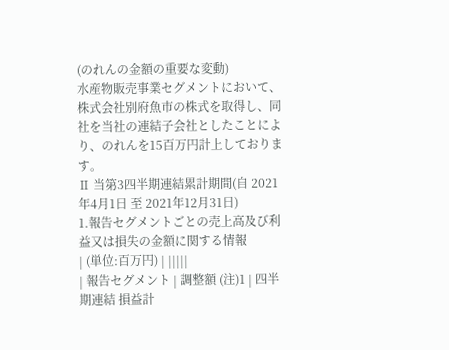(のれんの金額の重要な変動)
水産物販売事業セグメントにおいて、株式会社別府魚市の株式を取得し、同社を当社の連結子会社としたことにより、のれんを15百万円計上しております。
Ⅱ 当第3四半期連結累計期間(自 2021年4月1日 至 2021年12月31日)
1.報告セグメントごとの売上高及び利益又は損失の金額に関する情報
| (単位:百万円) | |||||
| 報告セグメント | 調整額 (注)1 | 四半期連結 損益計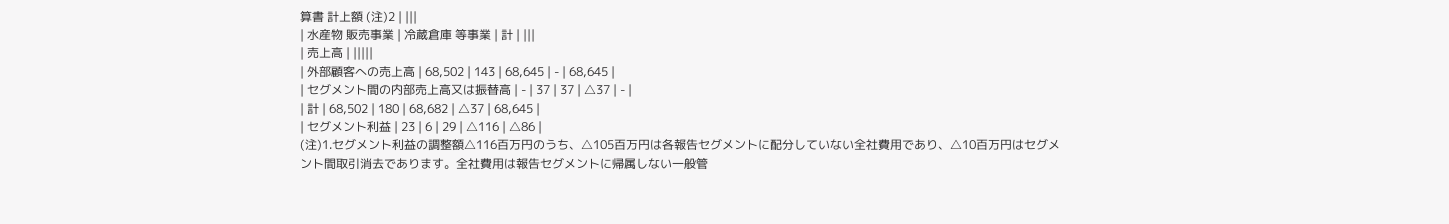算書 計上額 (注)2 | |||
| 水産物 販売事業 | 冷蔵倉庫 等事業 | 計 | |||
| 売上高 | |||||
| 外部顧客への売上高 | 68,502 | 143 | 68,645 | - | 68,645 |
| セグメント間の内部売上高又は振替高 | - | 37 | 37 | △37 | - |
| 計 | 68,502 | 180 | 68,682 | △37 | 68,645 |
| セグメント利益 | 23 | 6 | 29 | △116 | △86 |
(注)1.セグメント利益の調整額△116百万円のうち、△105百万円は各報告セグメントに配分していない全社費用であり、△10百万円はセグメント間取引消去であります。全社費用は報告セグメントに帰属しない一般管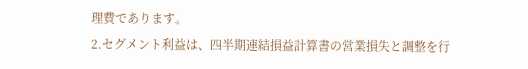理費であります。
2.セグメント利益は、四半期連結損益計算書の営業損失と調整を行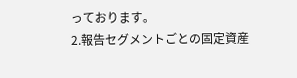っております。
2.報告セグメントごとの固定資産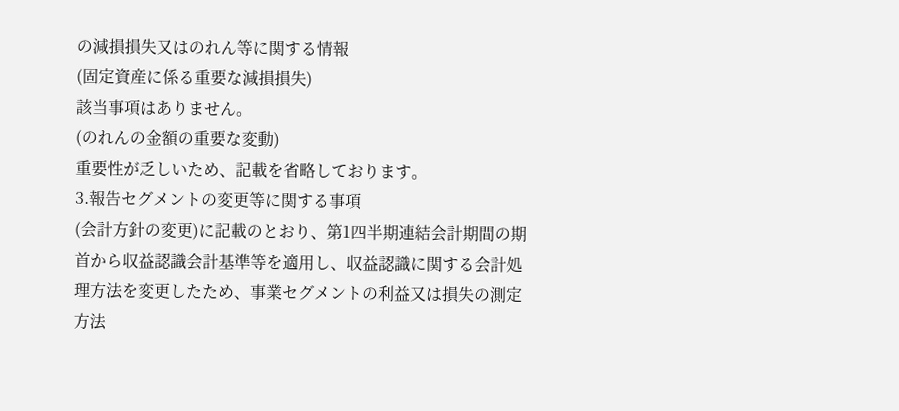の減損損失又はのれん等に関する情報
(固定資産に係る重要な減損損失)
該当事項はありません。
(のれんの金額の重要な変動)
重要性が乏しいため、記載を省略しております。
3.報告セグメントの変更等に関する事項
(会計方針の変更)に記載のとおり、第1四半期連結会計期間の期首から収益認識会計基準等を適用し、収益認識に関する会計処理方法を変更したため、事業セグメントの利益又は損失の測定方法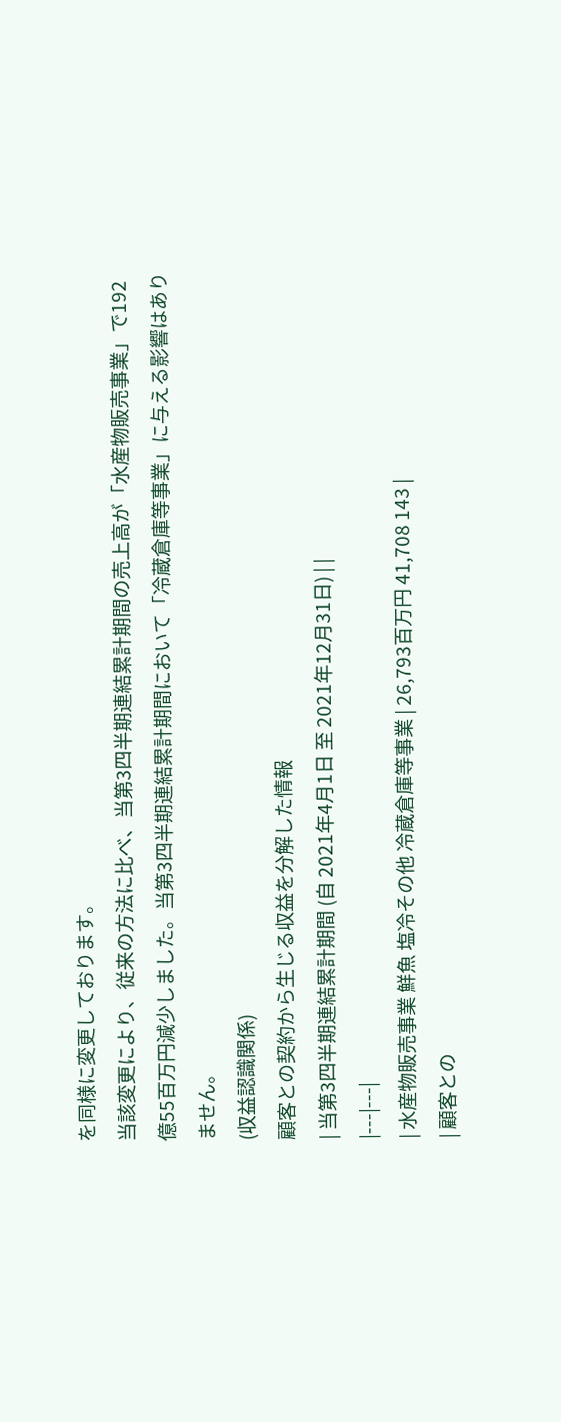を同様に変更しております。
当該変更により、従来の方法に比べ、当第3四半期連結累計期間の売上高が「水産物販売事業」で192億55百万円減少しました。当第3四半期連結累計期間において「冷蔵倉庫等事業」に与える影響はありません。
(収益認識関係)
顧客との契約から生じる収益を分解した情報
| 当第3四半期連結累計期間 (自 2021年4月1日 至 2021年12月31日) | |
|---|---|
| 水産物販売事業 鮮魚 塩冷その他 冷蔵倉庫等事業 | 26,793百万円 41,708 143 |
| 顧客との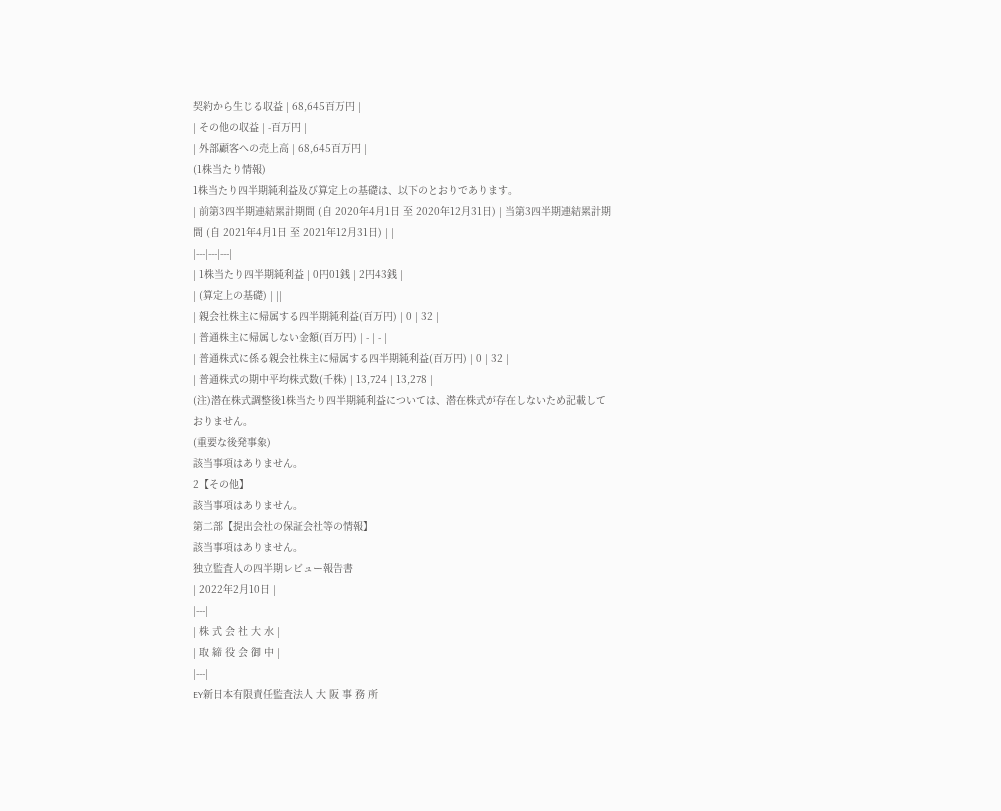契約から生じる収益 | 68,645百万円 |
| その他の収益 | -百万円 |
| 外部顧客への売上高 | 68,645百万円 |
(1株当たり情報)
1株当たり四半期純利益及び算定上の基礎は、以下のとおりであります。
| 前第3四半期連結累計期間 (自 2020年4月1日 至 2020年12月31日) | 当第3四半期連結累計期間 (自 2021年4月1日 至 2021年12月31日) | |
|---|---|---|
| 1株当たり四半期純利益 | 0円01銭 | 2円43銭 |
| (算定上の基礎) | ||
| 親会社株主に帰属する四半期純利益(百万円) | 0 | 32 |
| 普通株主に帰属しない金額(百万円) | - | - |
| 普通株式に係る親会社株主に帰属する四半期純利益(百万円) | 0 | 32 |
| 普通株式の期中平均株式数(千株) | 13,724 | 13,278 |
(注)潜在株式調整後1株当たり四半期純利益については、潜在株式が存在しないため記載しておりません。
(重要な後発事象)
該当事項はありません。
2【その他】
該当事項はありません。
第二部【提出会社の保証会社等の情報】
該当事項はありません。
独立監査人の四半期レビュー報告書
| 2022年2月10日 |
|---|
| 株 式 会 社 大 水 |
| 取 締 役 会 御 中 |
|---|
EY新日本有限責任監査法人 大 阪 事 務 所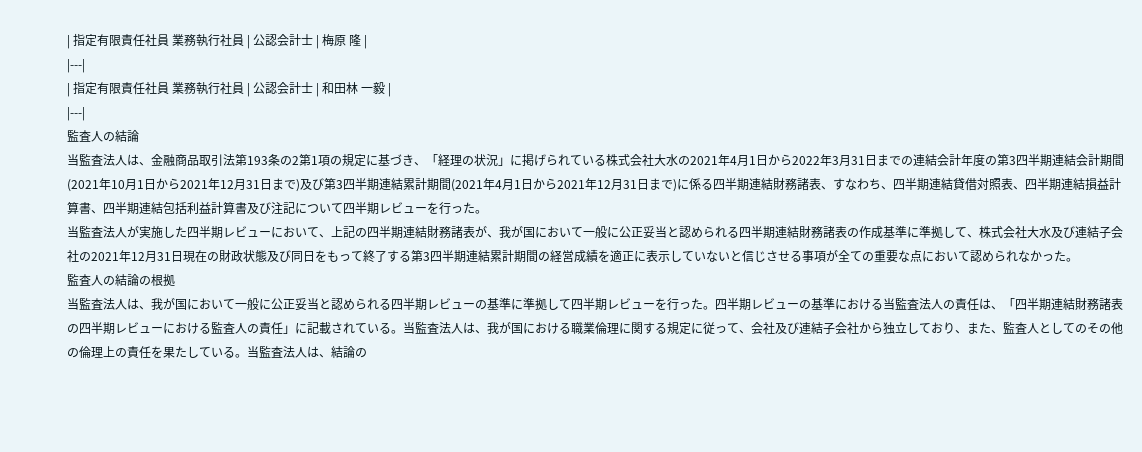| 指定有限責任社員 業務執行社員 | 公認会計士 | 梅原 隆 |
|---|
| 指定有限責任社員 業務執行社員 | 公認会計士 | 和田林 一毅 |
|---|
監査人の結論
当監査法人は、金融商品取引法第193条の2第1項の規定に基づき、「経理の状況」に掲げられている株式会社大水の2021年4月1日から2022年3月31日までの連結会計年度の第3四半期連結会計期間(2021年10月1日から2021年12月31日まで)及び第3四半期連結累計期間(2021年4月1日から2021年12月31日まで)に係る四半期連結財務諸表、すなわち、四半期連結貸借対照表、四半期連結損益計算書、四半期連結包括利益計算書及び注記について四半期レビューを行った。
当監査法人が実施した四半期レビューにおいて、上記の四半期連結財務諸表が、我が国において一般に公正妥当と認められる四半期連結財務諸表の作成基準に準拠して、株式会社大水及び連結子会社の2021年12月31日現在の財政状態及び同日をもって終了する第3四半期連結累計期間の経営成績を適正に表示していないと信じさせる事項が全ての重要な点において認められなかった。
監査人の結論の根拠
当監査法人は、我が国において一般に公正妥当と認められる四半期レビューの基準に準拠して四半期レビューを行った。四半期レビューの基準における当監査法人の責任は、「四半期連結財務諸表の四半期レビューにおける監査人の責任」に記載されている。当監査法人は、我が国における職業倫理に関する規定に従って、会社及び連結子会社から独立しており、また、監査人としてのその他の倫理上の責任を果たしている。当監査法人は、結論の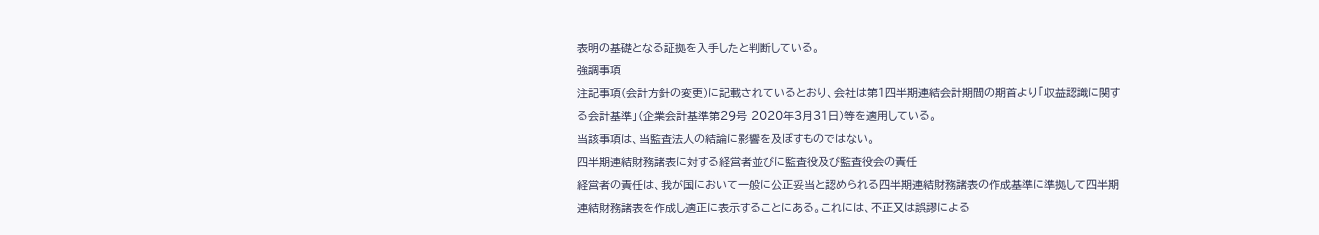表明の基礎となる証拠を入手したと判断している。
強調事項
注記事項(会計方針の変更)に記載されているとおり、会社は第1四半期連結会計期間の期首より「収益認識に関する会計基準」(企業会計基準第29号 2020年3月31日)等を適用している。
当該事項は、当監査法人の結論に影響を及ぼすものではない。
四半期連結財務諸表に対する経営者並びに監査役及び監査役会の責任
経営者の責任は、我が国において一般に公正妥当と認められる四半期連結財務諸表の作成基準に準拠して四半期連結財務諸表を作成し適正に表示することにある。これには、不正又は誤謬による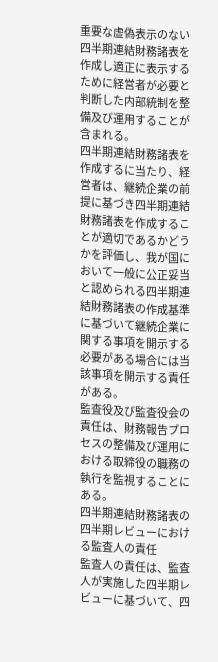重要な虚偽表示のない四半期連結財務諸表を作成し適正に表示するために経営者が必要と判断した内部統制を整備及び運用することが含まれる。
四半期連結財務諸表を作成するに当たり、経営者は、継続企業の前提に基づき四半期連結財務諸表を作成することが適切であるかどうかを評価し、我が国において一般に公正妥当と認められる四半期連結財務諸表の作成基準に基づいて継続企業に関する事項を開示する必要がある場合には当該事項を開示する責任がある。
監査役及び監査役会の責任は、財務報告プロセスの整備及び運用における取締役の職務の執行を監視することにある。
四半期連結財務諸表の四半期レビューにおける監査人の責任
監査人の責任は、監査人が実施した四半期レビューに基づいて、四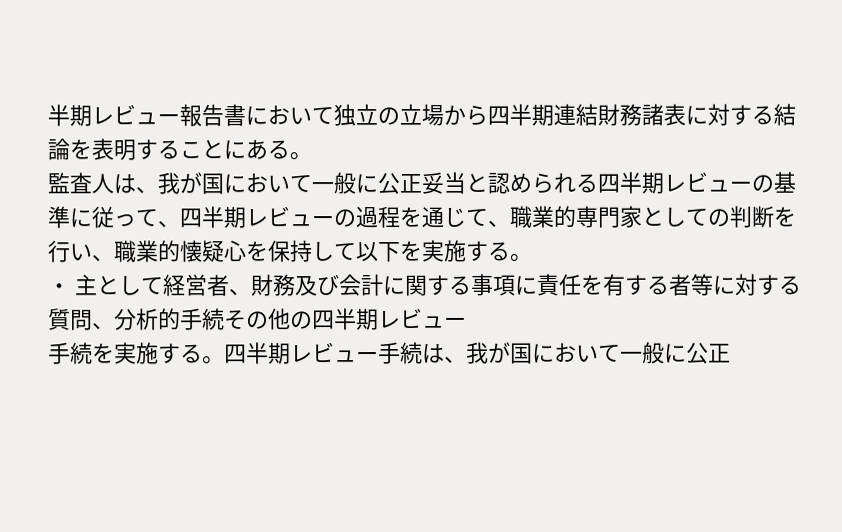半期レビュー報告書において独立の立場から四半期連結財務諸表に対する結論を表明することにある。
監査人は、我が国において一般に公正妥当と認められる四半期レビューの基準に従って、四半期レビューの過程を通じて、職業的専門家としての判断を行い、職業的懐疑心を保持して以下を実施する。
・ 主として経営者、財務及び会計に関する事項に責任を有する者等に対する質問、分析的手続その他の四半期レビュー
手続を実施する。四半期レビュー手続は、我が国において一般に公正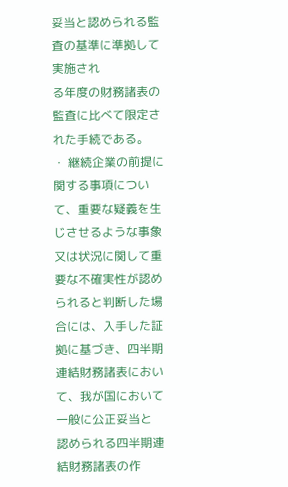妥当と認められる監査の基準に準拠して実施され
る年度の財務諸表の監査に比べて限定された手続である。
・ 継続企業の前提に関する事項について、重要な疑義を生じさせるような事象又は状況に関して重要な不確実性が認め
られると判断した場合には、入手した証拠に基づき、四半期連結財務諸表において、我が国において一般に公正妥当と
認められる四半期連結財務諸表の作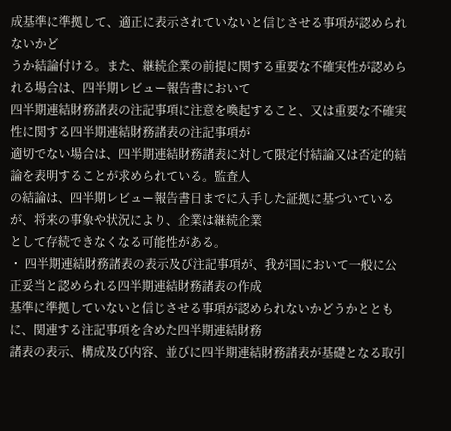成基準に準拠して、適正に表示されていないと信じさせる事項が認められないかど
うか結論付ける。また、継続企業の前提に関する重要な不確実性が認められる場合は、四半期レビュー報告書において
四半期連結財務諸表の注記事項に注意を喚起すること、又は重要な不確実性に関する四半期連結財務諸表の注記事項が
適切でない場合は、四半期連結財務諸表に対して限定付結論又は否定的結論を表明することが求められている。監査人
の結論は、四半期レビュー報告書日までに入手した証拠に基づいているが、将来の事象や状況により、企業は継続企業
として存続できなくなる可能性がある。
・ 四半期連結財務諸表の表示及び注記事項が、我が国において一般に公正妥当と認められる四半期連結財務諸表の作成
基準に準拠していないと信じさせる事項が認められないかどうかとともに、関連する注記事項を含めた四半期連結財務
諸表の表示、構成及び内容、並びに四半期連結財務諸表が基礎となる取引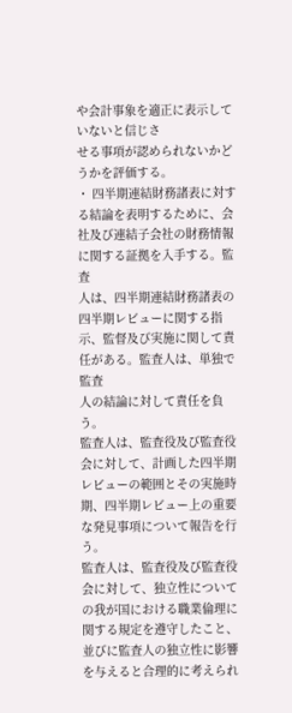や会計事象を適正に表示していないと信じさ
せる事項が認められないかどうかを評価する。
・ 四半期連結財務諸表に対する結論を表明するために、会社及び連結子会社の財務情報に関する証拠を入手する。監査
人は、四半期連結財務諸表の四半期レビューに関する指示、監督及び実施に関して責任がある。監査人は、単独で監査
人の結論に対して責任を負う。
監査人は、監査役及び監査役会に対して、計画した四半期レビューの範囲とその実施時期、四半期レビュー上の重要な発見事項について報告を行う。
監査人は、監査役及び監査役会に対して、独立性についての我が国における職業倫理に関する規定を遵守したこと、並びに監査人の独立性に影響を与えると合理的に考えられ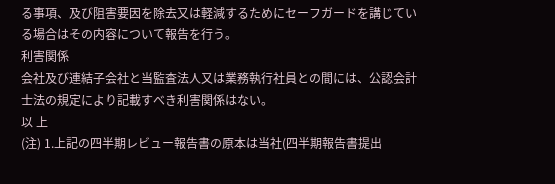る事項、及び阻害要因を除去又は軽減するためにセーフガードを講じている場合はその内容について報告を行う。
利害関係
会社及び連結子会社と当監査法人又は業務執行社員との間には、公認会計士法の規定により記載すべき利害関係はない。
以 上
(注) 1.上記の四半期レビュー報告書の原本は当社(四半期報告書提出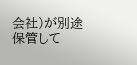会社)が別途保管して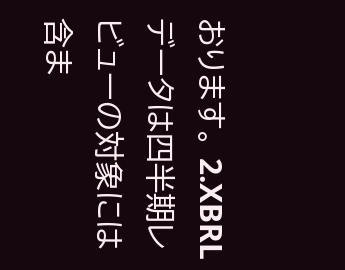おります。 2.XBRLデータは四半期レビューの対象には含ま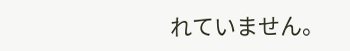れていません。